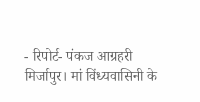- रिपोर्ट- पंकज आग्रहरी
मिर्जापुर। मां विंध्यवासिनी के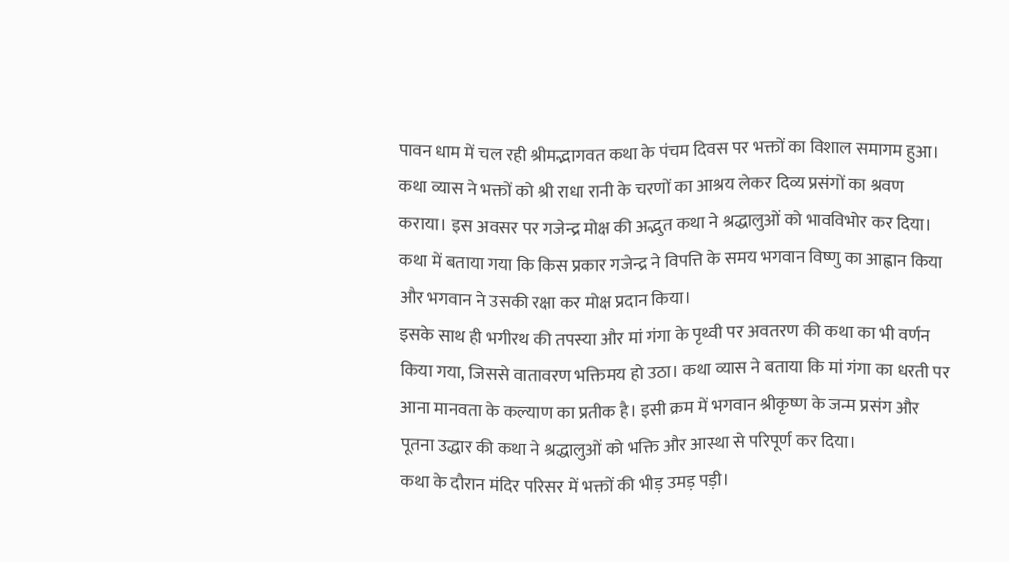पावन धाम में चल रही श्रीमद्भागवत कथा के पंचम दिवस पर भक्तों का विशाल समागम हुआ। कथा व्यास ने भक्तों को श्री राधा रानी के चरणों का आश्रय लेकर दिव्य प्रसंगों का श्रवण कराया। इस अवसर पर गजेन्द्र मोक्ष की अद्भुत कथा ने श्रद्धालुओं को भावविभोर कर दिया। कथा में बताया गया कि किस प्रकार गजेन्द्र ने विपत्ति के समय भगवान विष्णु का आह्वान किया और भगवान ने उसकी रक्षा कर मोक्ष प्रदान किया।
इसके साथ ही भगीरथ की तपस्या और मां गंगा के पृथ्वी पर अवतरण की कथा का भी वर्णन किया गया, जिससे वातावरण भक्तिमय हो उठा। कथा व्यास ने बताया कि मां गंगा का धरती पर आना मानवता के कल्याण का प्रतीक है। इसी क्रम में भगवान श्रीकृष्ण के जन्म प्रसंग और पूतना उद्धार की कथा ने श्रद्धालुओं को भक्ति और आस्था से परिपूर्ण कर दिया।
कथा के दौरान मंदिर परिसर में भक्तों की भीड़ उमड़ पड़ी।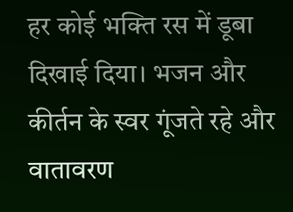हर कोई भक्ति रस में डूबा दिखाई दिया। भजन और कीर्तन के स्वर गूंजते रहे और वातावरण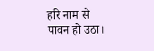हरि नाम से पावन हो उठा।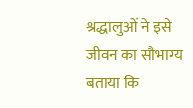श्रद्धालुओं ने इसे जीवन का सौभाग्य बताया कि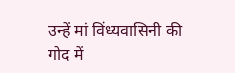उन्हें मां विंध्यवासिनी की गोद में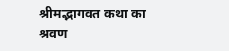श्रीमद्भागवत कथा का श्रवण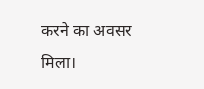करने का अवसर मिला।